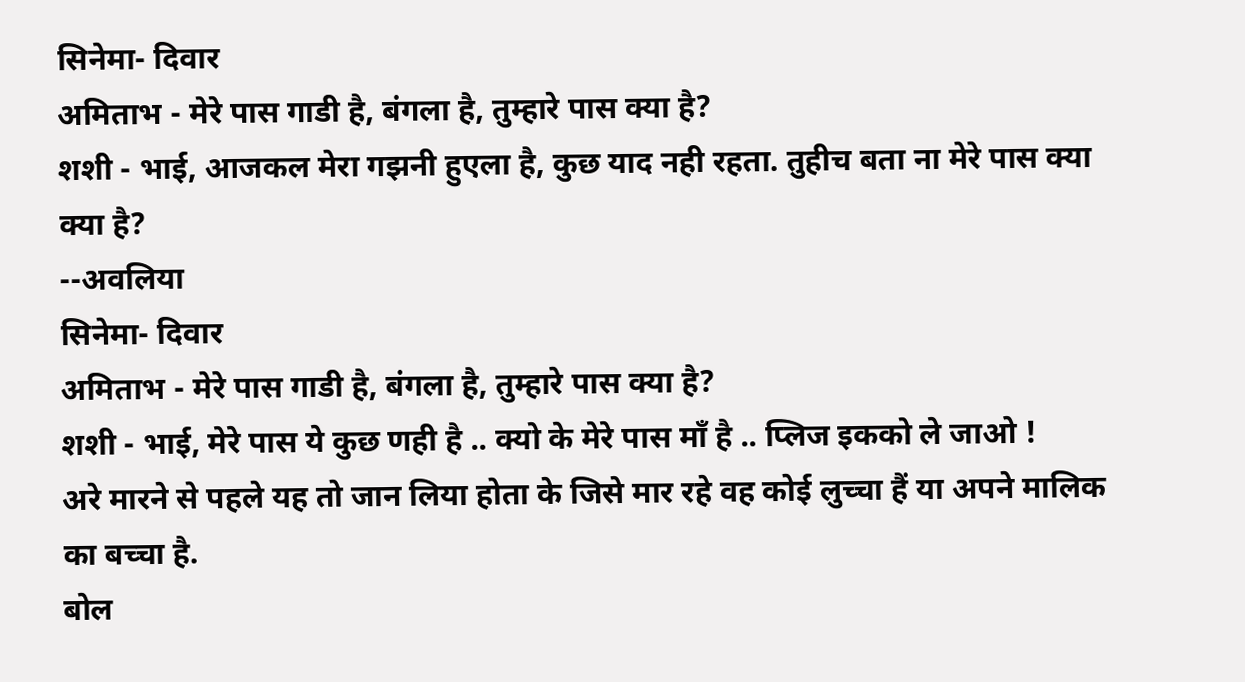सिनेमा- दिवार
अमिताभ - मेरे पास गाडी है, बंगला है, तुम्हारे पास क्या है?
शशी - भाई, आजकल मेरा गझनी हुएला है, कुछ याद नही रहता. तुहीच बता ना मेरे पास क्या क्या है?
--अवलिया
सिनेमा- दिवार
अमिताभ - मेरे पास गाडी है, बंगला है, तुम्हारे पास क्या है?
शशी - भाई, मेरे पास ये कुछ णही है .. क्यो के मेरे पास माँ है .. प्लिज इकको ले जाओ !
अरे मारने से पहले यह तो जान लिया होता के जिसे मार रहे वह कोई लुच्चा हैं या अपने मालिक का बच्चा है.
बोल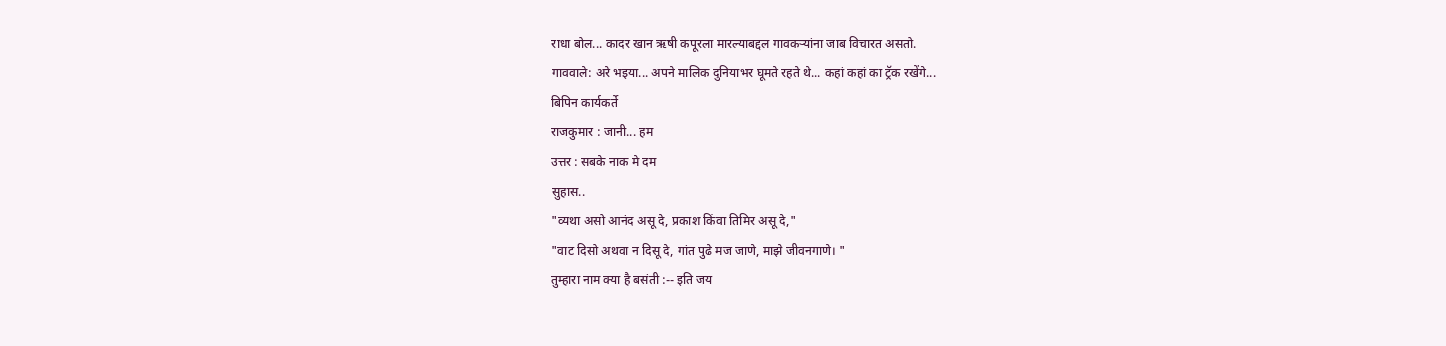राधा बोल... कादर खान ऋषी कपूरला मारल्याबद्दल गावकऱ्यांना जाब विचारत असतो.
गाववाले: अरे भइया... अपने मालिक दुनियाभर घूमते रहते थे... कहां कहां का ट्रॅक रखेंगे...
बिपिन कार्यकर्ते
राजकुमार : जानी... हम
उत्तर : सबके नाक मे दम
सुहास..
"व्यथा असो आनंद असू दे, प्रकाश किंवा तिमिर असू दे,"
"वाट दिसो अथवा न दिसू दे, गांत पुढे मज जाणे, माझे जीवनगाणे। "
तुम्हारा नाम क्या है बसंती :-- इति जय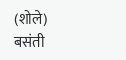(शोले)
बसंती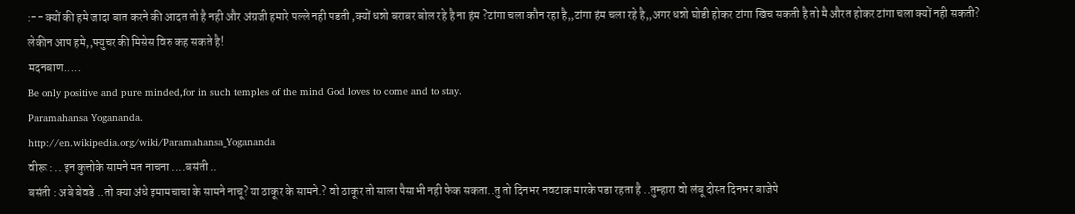:-- क्यों की हमे जादा बात करने की आदत तो है नही और अंग्रजी हमारे पल्ले नही पडती ,क्यों धन्नो बराबर बोल रहे है ना हंम ?टांगा चला कौन रहा है,,टांगा हंम चला रहे है,,अगर धन्नो घोडी होकर टांगा खिच सकती है तो मै औरत होकर टांगा चला क्यों नही सकती?
लेकीन आप हमे,,फ्युचर की मिसेस विरु कह सकते है!
मदनबाण.....
Be only positive and pure minded,for in such temples of the mind God loves to come and to stay.
Paramahansa Yogananda.
http://en.wikipedia.org/wiki/Paramahansa_Yogananda
वीरू : .. इन कुत्तोके सामने मत नाचना ....बसंती ..
बसंती : अबे बेवडे ..तो क्या अंधे इमामचाचा के सामने नाचू? या ठाकूर के सामने.? वो ठाकूर तो साला पैसाभी नही फेक सकता..तु तो दिनभर नवटाक मारके पडा रहता है ..तुम्हारा वो लंबू दोस्त दिनभर बाजेपे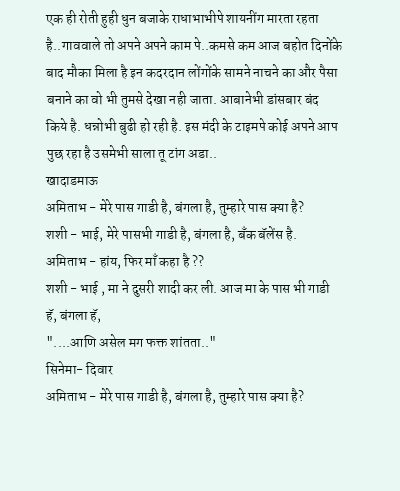एक ही रोती हुही धुन बजाके राधाभाभीपे शायनींग मारता रहता है..गाववाले तो अपने अपने काम पे..कमसे कम आज बहोत दिनोंके बाद मौका मिला है इन कदरदान लोंगोंके सामने नाचने का और पैसा बनाने का वो भी तुमसे देखा नही जाता. आबानेभी डांसबार बंद किये है. धन्नोभी बुढी हो रही है. इस मंदी के टाइमपे कोई अपने आप पुछ रहा है उसमेभी साला तू टांग अडा..
खादाडमाऊ
अमिताभ - मेरे पास गाडी है, बंगला है, तुम्हारे पास क्या है?
शशी - भाई, मेरे पासभी गाडी है, बंगला है, बँक बॅलेंस है.
अमिताभ - हांय, फिर माँ कहा है ??
शशी - भाई , मा ने दुसरी शादी कर ली. आज मा के पास भी गाडी हॅ, बंगला हॅ,
"....आणि असेल मग फक्त शांतता.."
सिनेमा- दिवार
अमिताभ - मेरे पास गाडी है, बंगला है, तुम्हारे पास क्या है?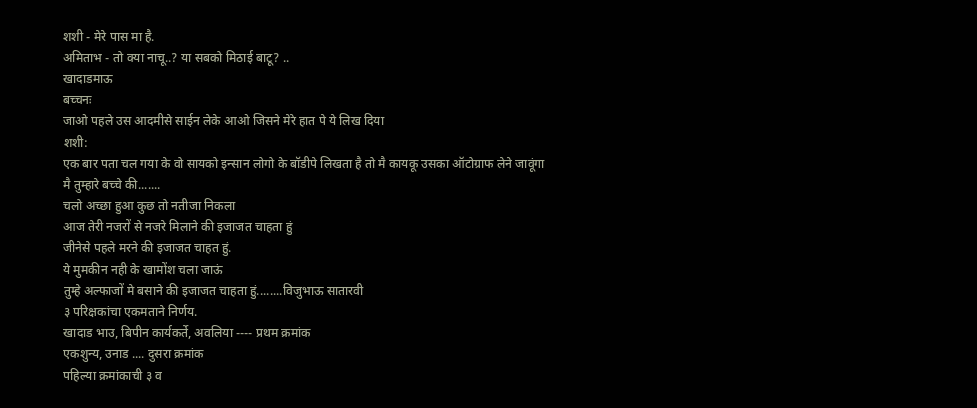शशी - मेरे पास मा है.
अमिताभ - तो क्या नाचू..? या सबको मिठाई बाटू? ..
खादाडमाऊ
बच्चनः
जाओ पहले उस आदमीसे साईन लेके आओ जिसने मेरे हात पे ये लिख दिया
शशी:
एक बार पता चल गया के वो सायको इन्सान लोगो के बॉडीपे लिखता है तो मै कायकू उसका ऑटोग्राफ लेने जावूंगा
मै तुम्हारे बच्चे की.......
चलो अच्छा हुआ कुछ तो नतीजा निकला
आज तेरी नजरों से नजरे मिलाने की इजाजत चाहता हुं
जीनेसे पहले मरने की इजाजत चाहत हुं.
ये मुमकीन नही के खामोंश चला जाऊं
तुम्हे अल्फाजों मे बसाने की इजाजत चाहता हुं........विजुभाऊ सातारवी
३ परिक्षकांचा एकमताने निर्णय.
खादाड भाउ, बिपीन कार्यकर्ते, अवलिया ---- प्रथम क्रमांक
एकशुन्य, उनाड .... दुसरा क्रमांक
पहिल्या क्रमांकाची ३ व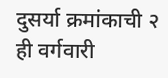दुसर्या क्रमांकाची २ ही वर्गवारी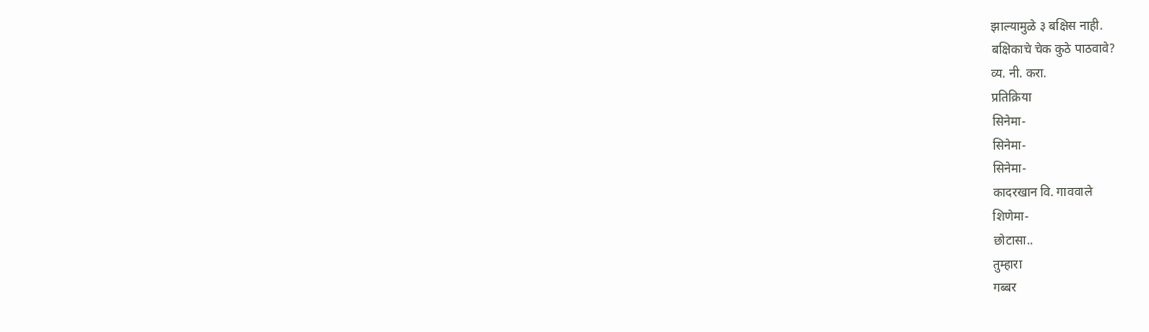झाल्यामुळे ३ बक्षिस नाही.
बक्षिकाचे चेक कुठे पाठवावे?
व्य. नी. करा.
प्रतिक्रिया
सिनेमा-
सिनेमा-
सिनेमा-
कादरखान वि. गाववाले
शिणेमा-
छोटासा..
तुम्हारा
गब्बर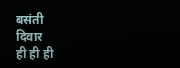बसंती
दिवार
ही ही ही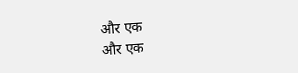और एक
और एक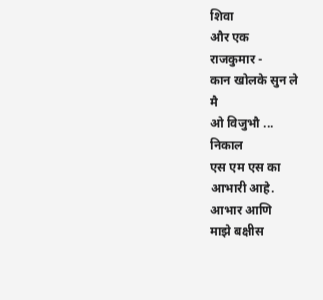शिवा
और एक
राजकुमार -
कान खोलके सुन ले
मै
ओ विजुभौ ...
निकाल
एस एम एस का
आभारी आहे.
आभार आणि
माझे बक्षीस